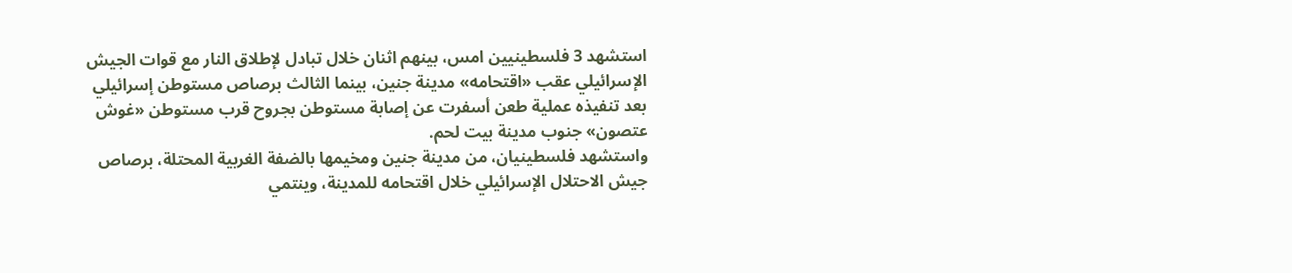استشهد 3 فلسطينيين امس، بينهم اثنان خلال تبادل لإطلاق النار مع قوات الجيش الإسرائيلي عقب «اقتحامه» مدينة جنين، بينما الثالث برصاص مستوطن إسرائيلي بعد تنفيذه عملية طعن أسفرت عن إصابة مستوطن بجروح قرب مستوطن «غوش عتصون» جنوب مدينة بيت لحم.
واستشهد فلسطينيان، من مدينة جنين ومخيمها بالضفة الغربية المحتلة، برصاص جيش الاحتلال الإسرائيلي خلال اقتحامه للمدينة، وينتمي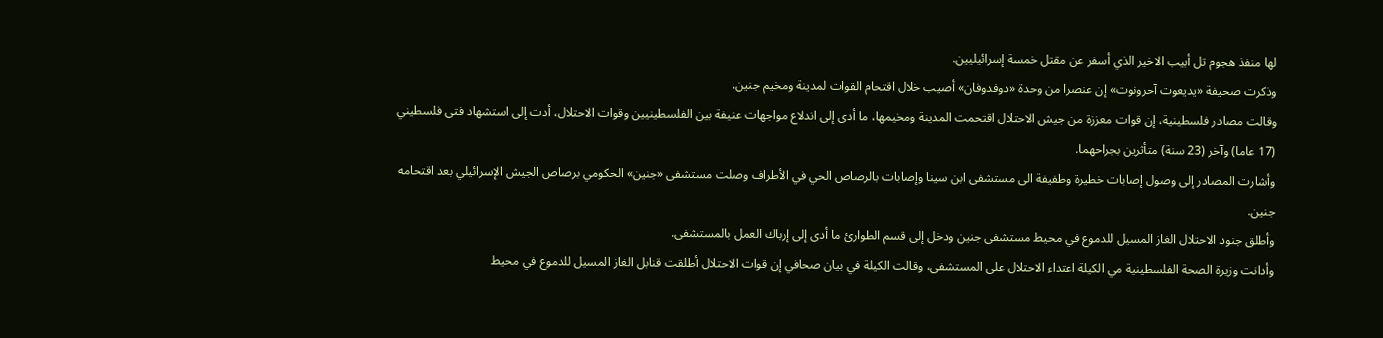لها منفذ هجوم تل أبيب الاخير الذي أسفر عن مقتل خمسة إسرائيليين.
وذكرت صحيفة «يديعوت آحرونوت» إن عنصرا من وحدة «دوفدوفان» أصيب خلال اقتحام القوات لمدينة ومخيم جنين.
وقالت مصادر فلسطينية، إن قوات معززة من جيش الاحتلال اقتحمت المدينة ومخيمها، ما أدى إلى اندلاع مواجهات عنيفة بين الفلسطينيين وقوات الاحتلال، أدت إلى استشهاد فتى فلسطيني (17 عاما) وآخر (23 سنة) متأثرين بجراحهما.
وأشارت المصادر إلى وصول إصابات خطيرة وطفيفة الى مستشفى ابن سينا وإصابات بالرصاص الحي في الأطراف وصلت مستشفى «جنين» الحكومي برصاص الجيش الإسرائيلي بعد اقتحامه جنين.
وأطلق جنود الاحتلال الغاز المسيل للدموع في محيط مستشفى جنين ودخل إلى قسم الطوارئ ما أدى إلى إرباك العمل بالمستشفى.
وأدانت وزيرة الصحة الفلسطينية مي الكيلة اعتداء الاحتلال على المستشفى، وقالت الكيلة في بيان صحافي إن قوات الاحتلال أطلقت قنابل الغاز المسيل للدموع في محيط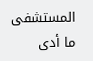المستشفى ما أدى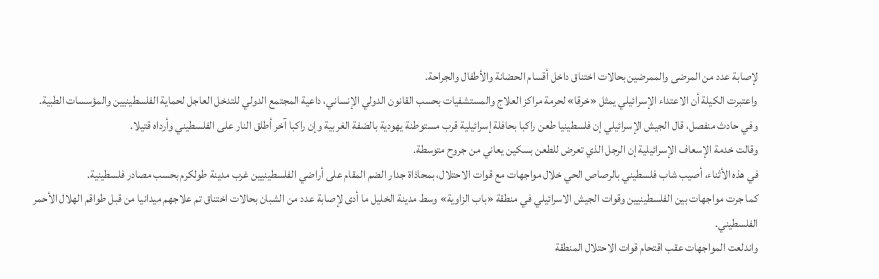لإصابة عدد من المرضى والممرضين بحالات اختناق داخل أقسام الحضانة والأطفال والجراحة.
واعتبرت الكيلة أن الاعتداء الإسرائيلي يمثل «خرقا» لحرمة مراكز العلاج والمستشفيات بحسب القانون الدولي الإنساني، داعية المجتمع الدولي للتدخل العاجل لحماية الفلسطينيين والمؤسسات الطبية.
وفي حادث منفصل، قال الجيش الإسرائيلي إن فلسطينيا طعن راكبا بحافلة إسرائيلية قرب مستوطنة يهودية بالضفة الغربية وإن راكبا آخر أطلق النار على الفلسطيني وأرداه قتيلا.
وقالت خدمة الإسعاف الإسرائيلية إن الرجل الذي تعرض للطعن بسكين يعاني من جروح متوسطة.
في هذه الأثناء، أصيب شاب فلسطيني بالرصاص الحي خلال مواجهات مع قوات الاحتلال، بمحاذاة جدار الضم المقام على أراضي الفلسطينيين غرب مدينة طولكرم بحسب مصادر فلسطينية.
كما جرت مواجهات بين الفلسطينيين وقوات الجيش الاسرائيلي في منطقة «باب الزاوية» وسط مدينة الخليل ما أدى لإصابة عدد من الشبان بحالات اختناق تم علاجهم ميدانيا من قبل طواقم الهلال الأحمر الفلسطيني.
واندلعت المواجهات عقب اقتحام قوات الاحتلال المنطقة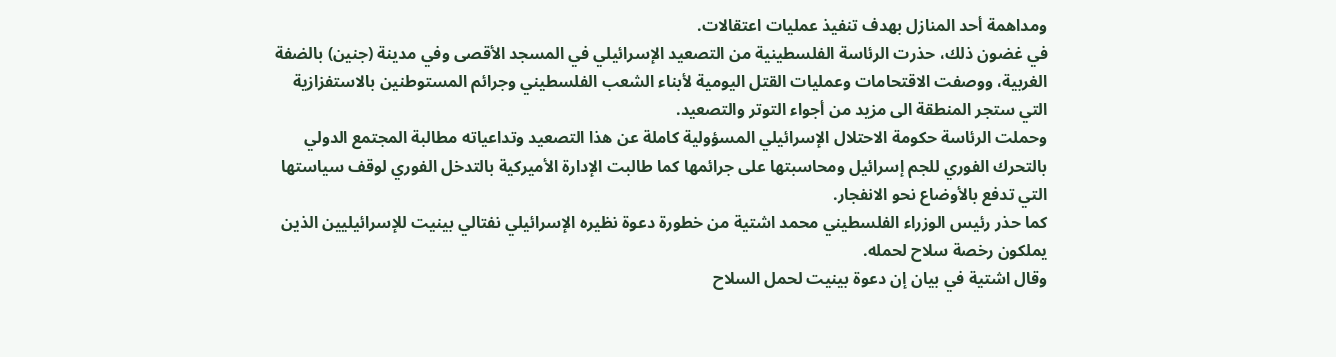ومداهمة أحد المنازل بهدف تنفيذ عمليات اعتقالات.
في غضون ذلك، حذرت الرئاسة الفلسطينية من التصعيد الإسرائيلي في المسجد الأقصى وفي مدينة (جنين) بالضفة الغربية، ووصفت الاقتحامات وعمليات القتل اليومية لأبناء الشعب الفلسطيني وجرائم المستوطنين بالاستفزازية التي ستجر المنطقة الى مزيد من أجواء التوتر والتصعيد.
وحملت الرئاسة حكومة الاحتلال الإسرائيلي المسؤولية كاملة عن هذا التصعيد وتداعياته مطالبة المجتمع الدولي بالتحرك الفوري للجم إسرائيل ومحاسبتها على جرائمها كما طالبت الإدارة الأميركية بالتدخل الفوري لوقف سياستها التي تدفع بالأوضاع نحو الانفجار.
كما حذر رئيس الوزراء الفلسطيني محمد اشتية من خطورة دعوة نظيره الإسرائيلي نفتالي بينيت للإسرائيليين الذين يملكون رخصة سلاح لحمله.
وقال اشتية في بيان إن دعوة بينيت لحمل السلاح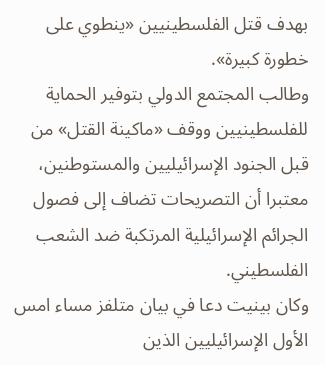بهدف قتل الفلسطينيين «ينطوي على خطورة كبيرة».
وطالب المجتمع الدولي بتوفير الحماية للفلسطينيين ووقف «ماكينة القتل» من قبل الجنود الإسرائيليين والمستوطنين، معتبرا أن التصريحات تضاف إلى فصول الجرائم الإسرائيلية المرتكبة ضد الشعب الفلسطيني.
وكان بينيت دعا في بيان متلفز مساء امس الأول الإسرائيليين الذين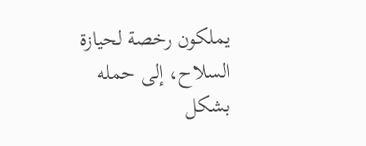يملكون رخصة لحيازة السلاح، إلى حمله بشكل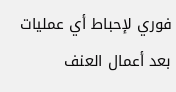فوري لإحباط أي عمليات بعد أعمال العنف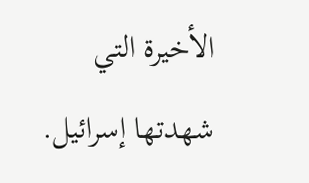الأخيرة التي شهدتها إسرائيل.